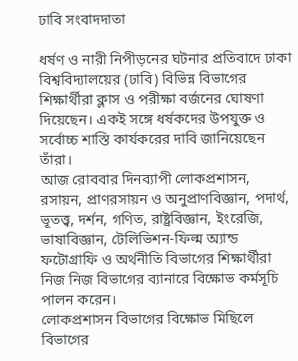ঢাবি সংবাদদাতা

ধর্ষণ ও নারী নিপীড়নের ঘটনার প্রতিবাদে ঢাকা বিশ্ববিদ্যালয়ের (ঢাবি) বিভিন্ন বিভাগের শিক্ষার্থীরা ক্লাস ও পরীক্ষা বর্জনের ঘোষণা দিয়েছেন। একই সঙ্গে ধর্ষকদের উপযুক্ত ও সর্বোচ্চ শাস্তি কার্যকরের দাবি জানিয়েছেন তাঁরা।
আজ রোববার দিনব্যাপী লোকপ্রশাসন, রসায়ন, প্রাণরসায়ন ও অনুপ্রাণবিজ্ঞান, পদার্থ, ভূতত্ত্ব, দর্শন, গণিত, রাষ্ট্রবিজ্ঞান, ইংরেজি, ভাষাবিজ্ঞান, টেলিভিশন-ফিল্ম অ্যান্ড ফটোগ্রাফি ও অর্থনীতি বিভাগের শিক্ষার্থীরা নিজ নিজ বিভাগের ব্যানারে বিক্ষোভ কর্মসূচি পালন করেন।
লোকপ্রশাসন বিভাগের বিক্ষোভ মিছিলে বিভাগের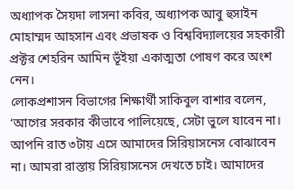অধ্যাপক সৈয়দা লাসনা কবির, অধ্যাপক আবু হুসাইন মোহাম্মদ আহসান এবং প্রভাষক ও বিশ্ববিদ্যালয়ের সহকারী প্রক্টর শেহরিন আমিন ভূঁইয়া একাত্মতা পোষণ করে অংশ নেন।
লোকপ্রশাসন বিভাগের শিক্ষার্থী সাকিবুল বাশার বলেন, ‘আগের সরকার কীভাবে পালিয়েছে, সেটা ভুলে যাবেন না। আপনি রাত ৩টায় এসে আমাদের সিরিয়াসনেস বোঝাবেন না। আমরা রাস্তায় সিরিয়াসনেস দেখতে চাই। আমাদের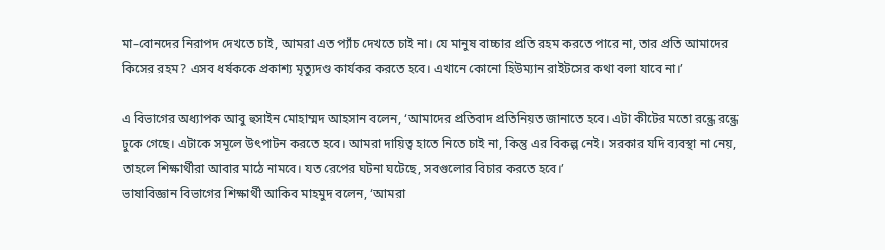মা–বোনদের নিরাপদ দেখতে চাই, আমরা এত প্যাঁচ দেখতে চাই না। যে মানুষ বাচ্চার প্রতি রহম করতে পারে না, তার প্রতি আমাদের কিসের রহম? এসব ধর্ষককে প্রকাশ্য মৃত্যুদণ্ড কার্যকর করতে হবে। এখানে কোনো হিউম্যান রাইটসের কথা বলা যাবে না।’

এ বিভাগের অধ্যাপক আবু হুসাইন মোহাম্মদ আহসান বলেন, ‘আমাদের প্রতিবাদ প্রতিনিয়ত জানাতে হবে। এটা কীটের মতো রন্ধ্রে রন্ধ্রে ঢুকে গেছে। এটাকে সমূলে উৎপাটন করতে হবে। আমরা দায়িত্ব হাতে নিতে চাই না, কিন্তু এর বিকল্প নেই। সরকার যদি ব্যবস্থা না নেয়, তাহলে শিক্ষার্থীরা আবার মাঠে নামবে। যত রেপের ঘটনা ঘটেছে, সবগুলোর বিচার করতে হবে।’
ভাষাবিজ্ঞান বিভাগের শিক্ষার্থী আকিব মাহমুদ বলেন, ‘আমরা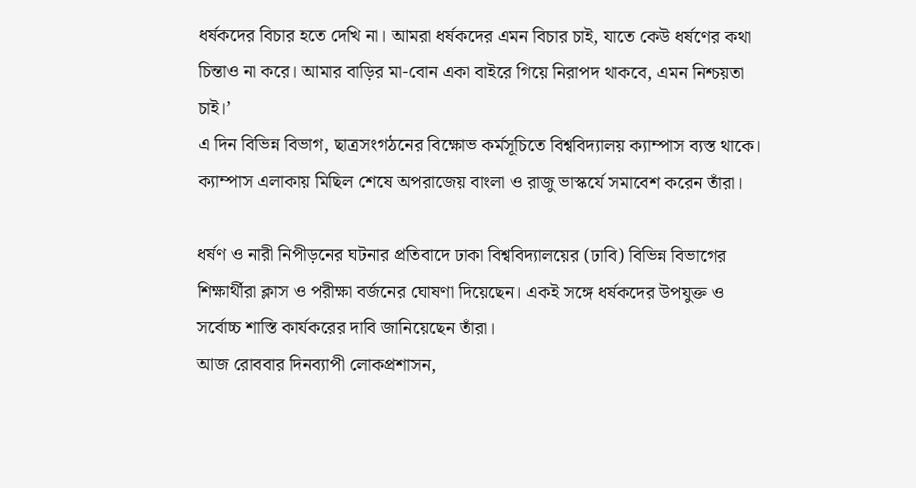ধর্ষকদের বিচার হতে দেখি না। আমরা ধর্ষকদের এমন বিচার চাই, যাতে কেউ ধর্ষণের কথা চিন্তাও না করে। আমার বাড়ির মা-বোন একা বাইরে গিয়ে নিরাপদ থাকবে, এমন নিশ্চয়তা চাই।’
এ দিন বিভিন্ন বিভাগ, ছাত্রসংগঠনের বিক্ষোভ কর্মসূচিতে বিশ্ববিদ্যালয় ক্যাম্পাস ব্যস্ত থাকে। ক্যাম্পাস এলাকায় মিছিল শেষে অপরাজেয় বাংলা ও রাজু ভাস্কর্যে সমাবেশ করেন তাঁরা।

ধর্ষণ ও নারী নিপীড়নের ঘটনার প্রতিবাদে ঢাকা বিশ্ববিদ্যালয়ের (ঢাবি) বিভিন্ন বিভাগের শিক্ষার্থীরা ক্লাস ও পরীক্ষা বর্জনের ঘোষণা দিয়েছেন। একই সঙ্গে ধর্ষকদের উপযুক্ত ও সর্বোচ্চ শাস্তি কার্যকরের দাবি জানিয়েছেন তাঁরা।
আজ রোববার দিনব্যাপী লোকপ্রশাসন,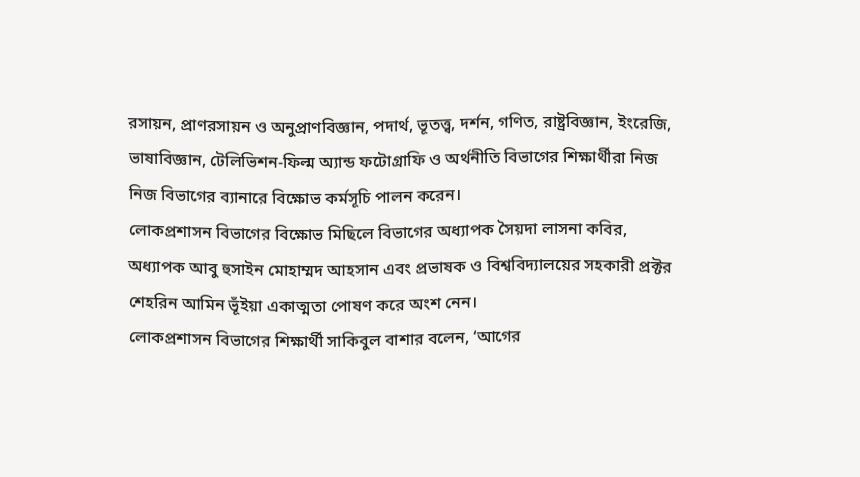রসায়ন, প্রাণরসায়ন ও অনুপ্রাণবিজ্ঞান, পদার্থ, ভূতত্ত্ব, দর্শন, গণিত, রাষ্ট্রবিজ্ঞান, ইংরেজি, ভাষাবিজ্ঞান, টেলিভিশন-ফিল্ম অ্যান্ড ফটোগ্রাফি ও অর্থনীতি বিভাগের শিক্ষার্থীরা নিজ নিজ বিভাগের ব্যানারে বিক্ষোভ কর্মসূচি পালন করেন।
লোকপ্রশাসন বিভাগের বিক্ষোভ মিছিলে বিভাগের অধ্যাপক সৈয়দা লাসনা কবির, অধ্যাপক আবু হুসাইন মোহাম্মদ আহসান এবং প্রভাষক ও বিশ্ববিদ্যালয়ের সহকারী প্রক্টর শেহরিন আমিন ভূঁইয়া একাত্মতা পোষণ করে অংশ নেন।
লোকপ্রশাসন বিভাগের শিক্ষার্থী সাকিবুল বাশার বলেন, ‘আগের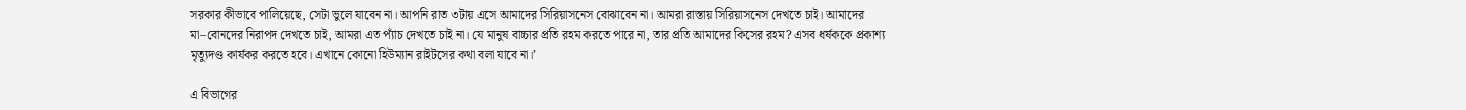সরকার কীভাবে পালিয়েছে, সেটা ভুলে যাবেন না। আপনি রাত ৩টায় এসে আমাদের সিরিয়াসনেস বোঝাবেন না। আমরা রাস্তায় সিরিয়াসনেস দেখতে চাই। আমাদের মা–বোনদের নিরাপদ দেখতে চাই, আমরা এত প্যাঁচ দেখতে চাই না। যে মানুষ বাচ্চার প্রতি রহম করতে পারে না, তার প্রতি আমাদের কিসের রহম? এসব ধর্ষককে প্রকাশ্য মৃত্যুদণ্ড কার্যকর করতে হবে। এখানে কোনো হিউম্যান রাইটসের কথা বলা যাবে না।’

এ বিভাগের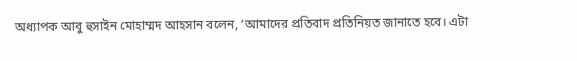অধ্যাপক আবু হুসাইন মোহাম্মদ আহসান বলেন, ‘আমাদের প্রতিবাদ প্রতিনিয়ত জানাতে হবে। এটা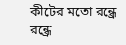কীটের মতো রন্ধ্রে রন্ধ্রে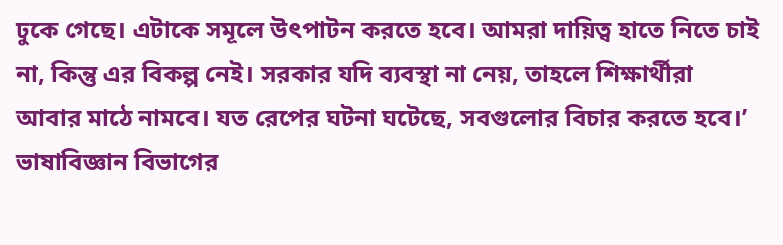ঢুকে গেছে। এটাকে সমূলে উৎপাটন করতে হবে। আমরা দায়িত্ব হাতে নিতে চাই না, কিন্তু এর বিকল্প নেই। সরকার যদি ব্যবস্থা না নেয়, তাহলে শিক্ষার্থীরা আবার মাঠে নামবে। যত রেপের ঘটনা ঘটেছে, সবগুলোর বিচার করতে হবে।’
ভাষাবিজ্ঞান বিভাগের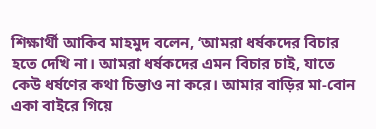শিক্ষার্থী আকিব মাহমুদ বলেন, ‘আমরা ধর্ষকদের বিচার হতে দেখি না। আমরা ধর্ষকদের এমন বিচার চাই, যাতে কেউ ধর্ষণের কথা চিন্তাও না করে। আমার বাড়ির মা-বোন একা বাইরে গিয়ে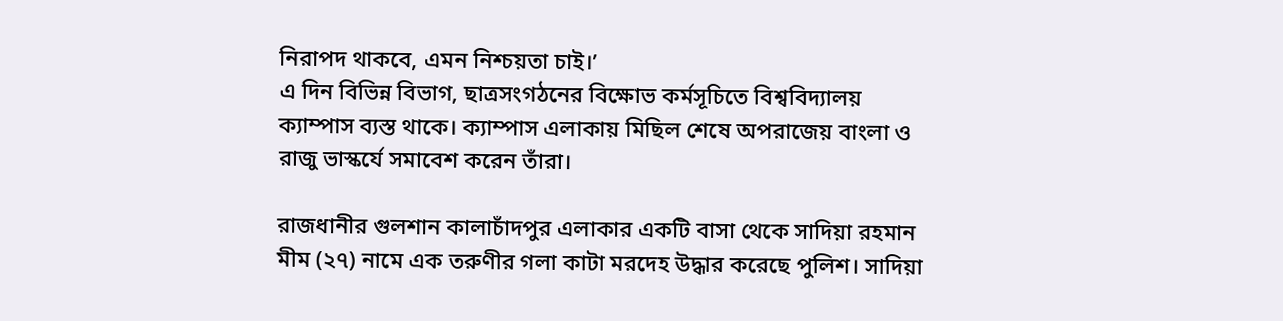নিরাপদ থাকবে, এমন নিশ্চয়তা চাই।’
এ দিন বিভিন্ন বিভাগ, ছাত্রসংগঠনের বিক্ষোভ কর্মসূচিতে বিশ্ববিদ্যালয় ক্যাম্পাস ব্যস্ত থাকে। ক্যাম্পাস এলাকায় মিছিল শেষে অপরাজেয় বাংলা ও রাজু ভাস্কর্যে সমাবেশ করেন তাঁরা।

রাজধানীর গুলশান কালাচাঁদপুর এলাকার একটি বাসা থেকে সাদিয়া রহমান মীম (২৭) নামে এক তরুণীর গলা কাটা মরদেহ উদ্ধার করেছে পুলিশ। সাদিয়া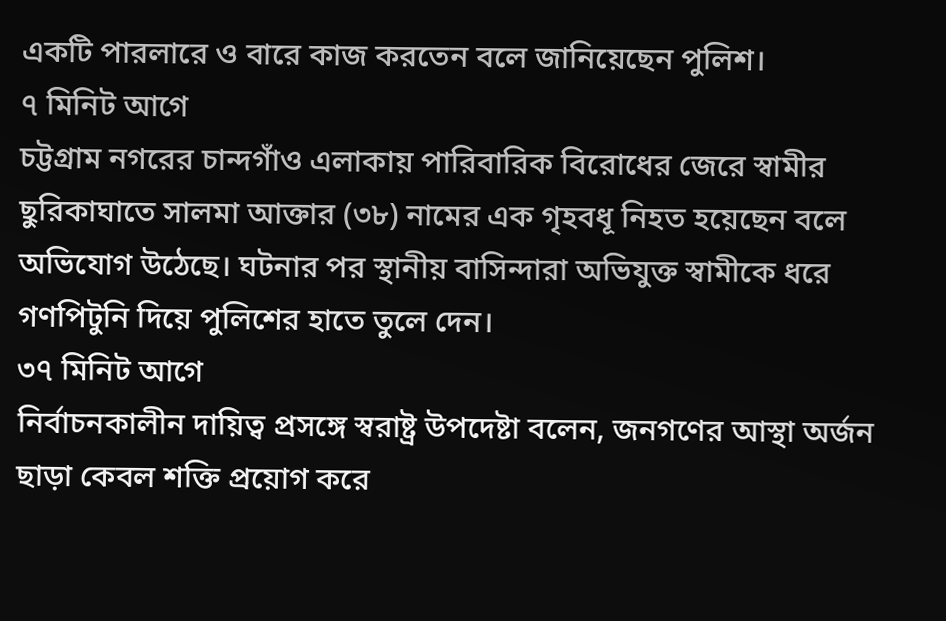একটি পারলারে ও বারে কাজ করতেন বলে জানিয়েছেন পুলিশ।
৭ মিনিট আগে
চট্টগ্রাম নগরের চান্দগাঁও এলাকায় পারিবারিক বিরোধের জেরে স্বামীর ছুরিকাঘাতে সালমা আক্তার (৩৮) নামের এক গৃহবধূ নিহত হয়েছেন বলে অভিযোগ উঠেছে। ঘটনার পর স্থানীয় বাসিন্দারা অভিযুক্ত স্বামীকে ধরে গণপিটুনি দিয়ে পুলিশের হাতে তুলে দেন।
৩৭ মিনিট আগে
নির্বাচনকালীন দায়িত্ব প্রসঙ্গে স্বরাষ্ট্র উপদেষ্টা বলেন, জনগণের আস্থা অর্জন ছাড়া কেবল শক্তি প্রয়োগ করে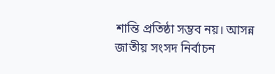শান্তি প্রতিষ্ঠা সম্ভব নয়। আসন্ন জাতীয় সংসদ নির্বাচন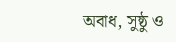অবাধ, সুষ্ঠু ও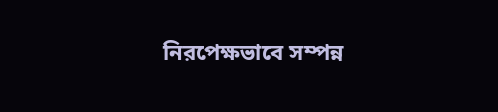নিরপেক্ষভাবে সম্পন্ন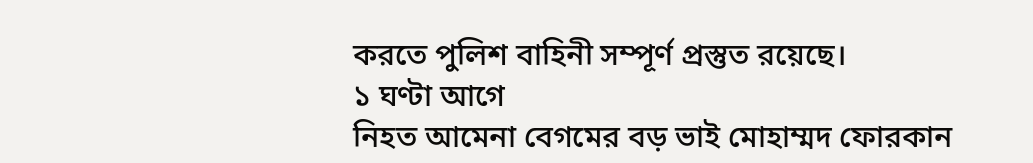করতে পুলিশ বাহিনী সম্পূর্ণ প্রস্তুত রয়েছে।
১ ঘণ্টা আগে
নিহত আমেনা বেগমের বড় ভাই মোহাম্মদ ফোরকান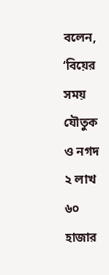বলেন, ‘বিয়ের সময় যৌতুক ও নগদ ২ লাখ ৬০ হাজার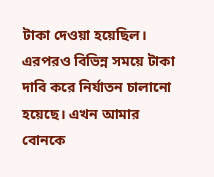টাকা দেওয়া হয়েছিল। এরপরও বিভিন্ন সময়ে টাকা দাবি করে নির্যাতন চালানো হয়েছে। এখন আমার বোনকে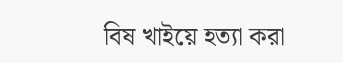বিষ খাইয়ে হত্যা করা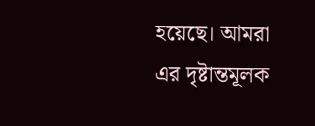হয়েছে। আমরা এর দৃষ্টান্তমূলক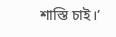শাস্তি চাই।’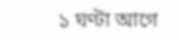১ ঘণ্টা আগে